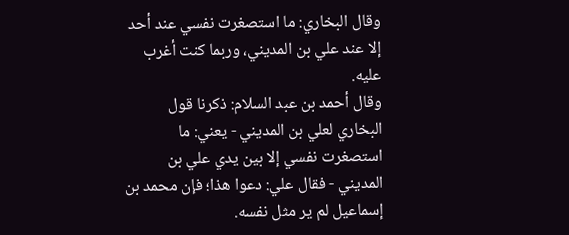وقال البخاري: ما استصغرت نفسي عند أحد إلا عند علي بن المديني، وربما كنت أغرب عليه.
وقال أحمد بن عبد السلام: ذكرنا قول البخاري لعلي بن المديني - يعني: ما استصغرت نفسي إلا بين يدي علي بن المديني - فقال علي: دعوا هذا؛ فإن محمد بن إسماعيل لم ير مثل نفسه.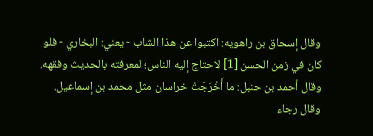وقال إسحاق بن راهويه: اكتبوا عن هذا الشاب - يعني: البخاري - فلو كان في زمن الحسن [1] لاحتاج إليه الناس؛ لمعرفته بالحديث وفقهه.
وقال أحمد بن حنبل: ما أَخْرَجَتْ خراسان مثل محمد بن إسماعيل.
وقال رجاء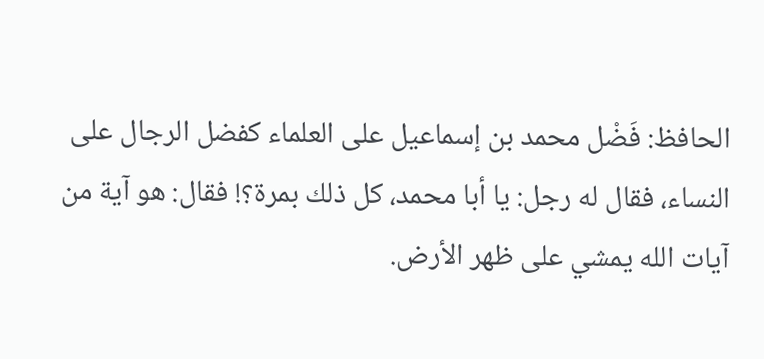الحافظ: فَضْل محمد بن إسماعيل على العلماء كفضل الرجال على النساء، فقال له رجل: يا أبا محمد، كل ذلك بمرة؟! فقال: هو آية من آيات الله يمشي على ظهر الأرض.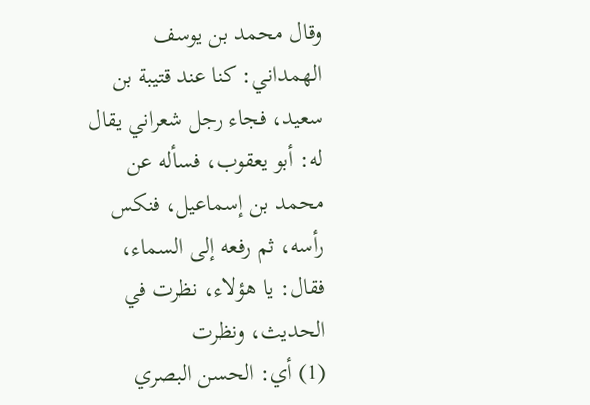وقال محمد بن يوسف الهمداني: كنا عند قتيبة بن سعيد، فجاء رجل شعراني يقال له: أبو يعقوب، فسأله عن محمد بن إسماعيل، فنكس رأسه، ثم رفعه إلى السماء، فقال: يا هؤلاء، نظرت في الحديث، ونظرت
(1) أي: الحسن البصري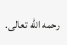رحمه الله تعالى.